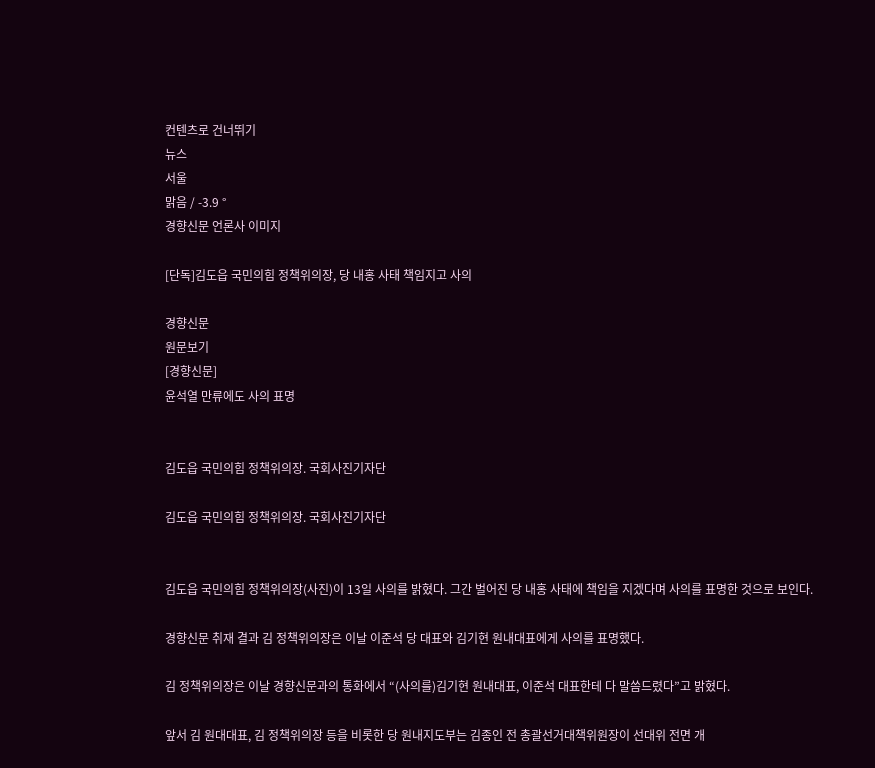컨텐츠로 건너뛰기
뉴스
서울
맑음 / -3.9 °
경향신문 언론사 이미지

[단독]김도읍 국민의힘 정책위의장, 당 내홍 사태 책임지고 사의

경향신문
원문보기
[경향신문]
윤석열 만류에도 사의 표명


김도읍 국민의힘 정책위의장. 국회사진기자단

김도읍 국민의힘 정책위의장. 국회사진기자단


김도읍 국민의힘 정책위의장(사진)이 13일 사의를 밝혔다. 그간 벌어진 당 내홍 사태에 책임을 지겠다며 사의를 표명한 것으로 보인다.

경향신문 취재 결과 김 정책위의장은 이날 이준석 당 대표와 김기현 원내대표에게 사의를 표명했다.

김 정책위의장은 이날 경향신문과의 통화에서 “(사의를)김기현 원내대표, 이준석 대표한테 다 말씀드렸다”고 밝혔다.

앞서 김 원대대표, 김 정책위의장 등을 비롯한 당 원내지도부는 김종인 전 총괄선거대책위원장이 선대위 전면 개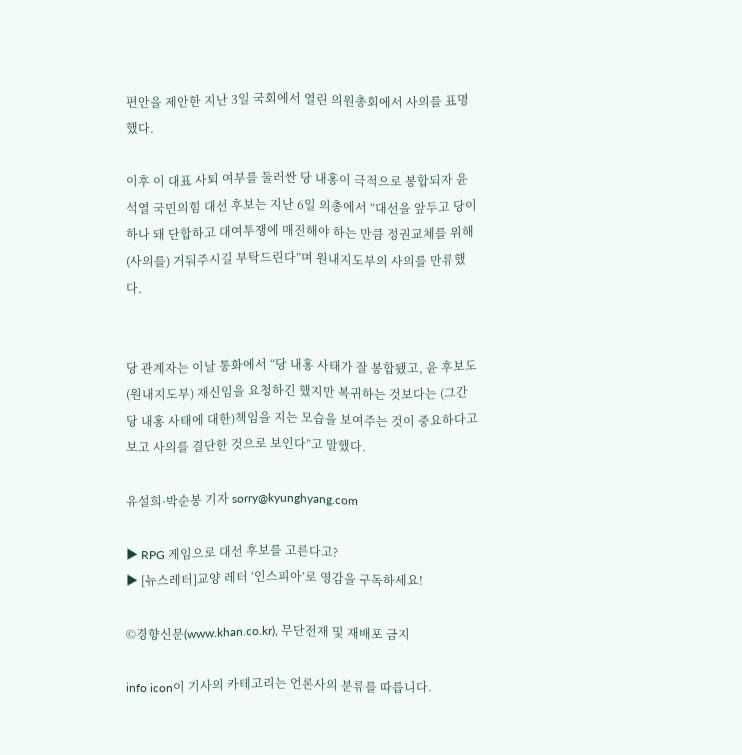편안을 제안한 지난 3일 국회에서 열린 의원총회에서 사의를 표명했다.

이후 이 대표 사퇴 여부를 둘러싼 당 내홍이 극적으로 봉합되자 윤석열 국민의힘 대선 후보는 지난 6일 의총에서 “대선을 앞두고 당이 하나 돼 단합하고 대여투쟁에 매진해야 하는 만큼 정권교체를 위해 (사의를) 거둬주시길 부탁드린다”며 원내지도부의 사의를 만류했다.


당 관계자는 이날 통화에서 “당 내홍 사태가 잘 봉합됐고, 윤 후보도 (원내지도부) 재신임을 요청하긴 했지만 복귀하는 것보다는 (그간 당 내홍 사태에 대한)책임을 지는 모습을 보여주는 것이 중요하다고 보고 사의를 결단한 것으로 보인다”고 말했다.

유설희·박순봉 기자 sorry@kyunghyang.com

▶ RPG 게임으로 대선 후보를 고른다고?
▶ [뉴스레터]교양 레터 ‘인스피아’로 영감을 구독하세요!

©경향신문(www.khan.co.kr), 무단전재 및 재배포 금지

info icon이 기사의 카테고리는 언론사의 분류를 따릅니다.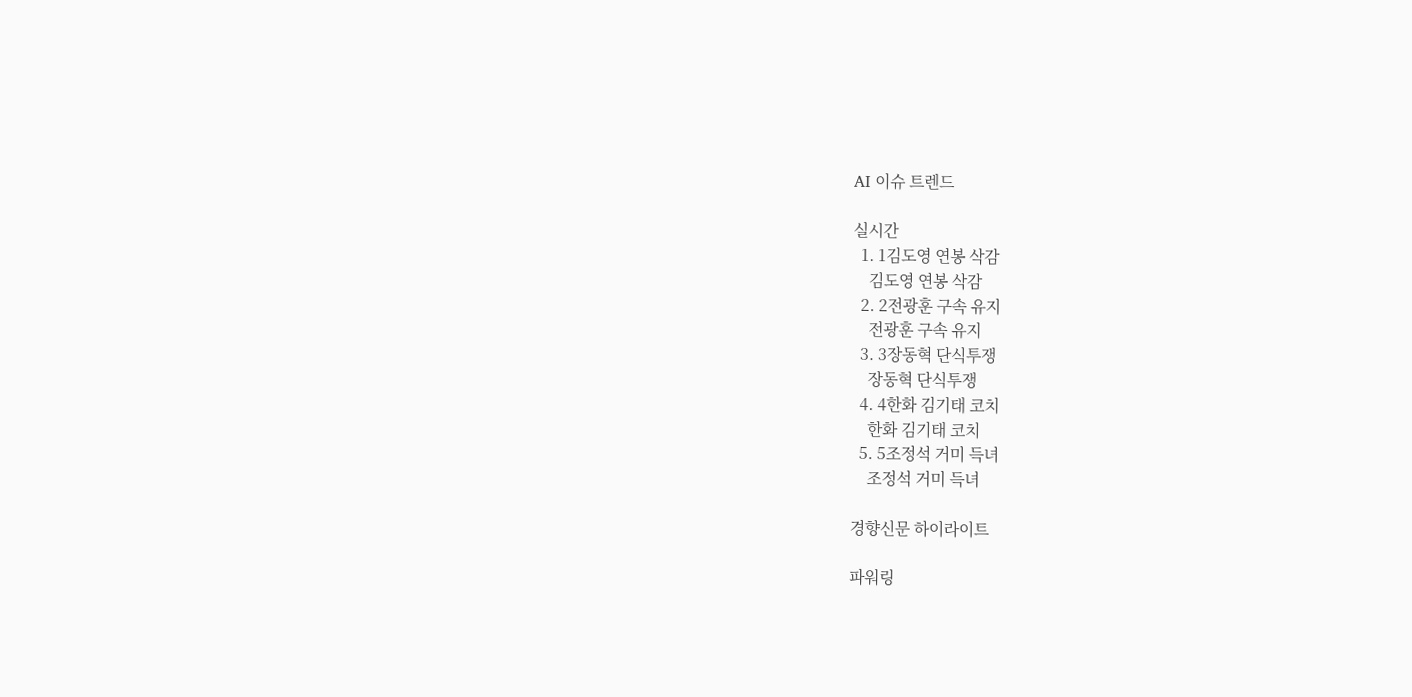AI 이슈 트렌드

실시간
  1. 1김도영 연봉 삭감
    김도영 연봉 삭감
  2. 2전광훈 구속 유지
    전광훈 구속 유지
  3. 3장동혁 단식투쟁
    장동혁 단식투쟁
  4. 4한화 김기태 코치
    한화 김기태 코치
  5. 5조정석 거미 득녀
    조정석 거미 득녀

경향신문 하이라이트

파워링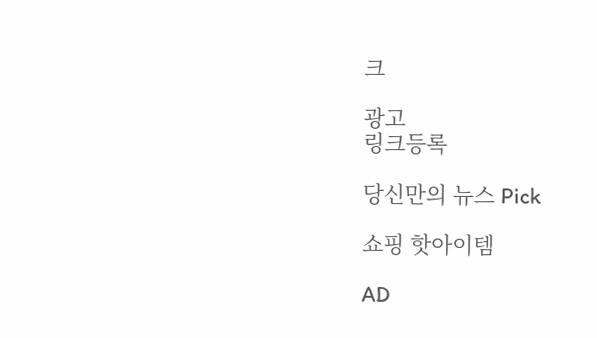크

광고
링크등록

당신만의 뉴스 Pick

쇼핑 핫아이템

AD